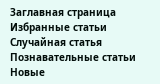Заглавная страница Избранные статьи Случайная статья Познавательные статьи Новые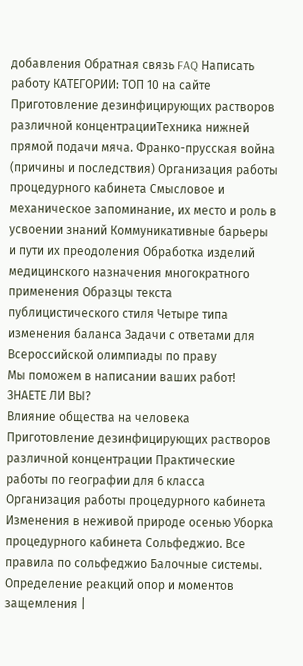добавления Обратная связь FAQ Написать работу КАТЕГОРИИ: ТОП 10 на сайте Приготовление дезинфицирующих растворов различной концентрацииТехника нижней прямой подачи мяча. Франко-прусская война (причины и последствия) Организация работы процедурного кабинета Смысловое и механическое запоминание, их место и роль в усвоении знаний Коммуникативные барьеры и пути их преодоления Обработка изделий медицинского назначения многократного применения Образцы текста публицистического стиля Четыре типа изменения баланса Задачи с ответами для Всероссийской олимпиады по праву
Мы поможем в написании ваших работ! ЗНАЕТЕ ЛИ ВЫ?
Влияние общества на человека
Приготовление дезинфицирующих растворов различной концентрации Практические работы по географии для 6 класса Организация работы процедурного кабинета Изменения в неживой природе осенью Уборка процедурного кабинета Сольфеджио. Все правила по сольфеджио Балочные системы. Определение реакций опор и моментов защемления |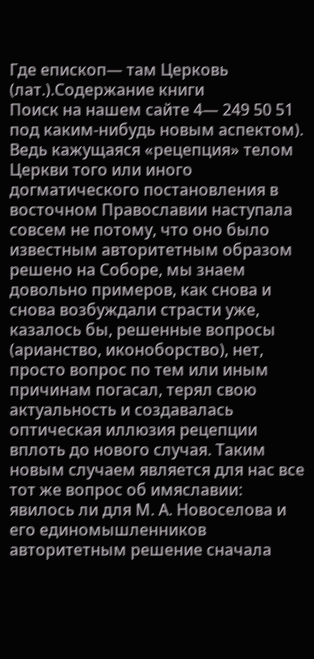Где епископ— там Церковь (лат.).Содержание книги
Поиск на нашем сайте 4— 249 50 51 под каким-нибудь новым аспектом). Ведь кажущаяся «рецепция» телом Церкви того или иного догматического постановления в восточном Православии наступала совсем не потому, что оно было известным авторитетным образом решено на Соборе, мы знаем довольно примеров, как снова и снова возбуждали страсти уже, казалось бы, решенные вопросы (арианство, иконоборство), нет, просто вопрос по тем или иным причинам погасал, терял свою актуальность и создавалась оптическая иллюзия рецепции вплоть до нового случая. Таким новым случаем является для нас все тот же вопрос об имяславии: явилось ли для М. А. Новоселова и его единомышленников авторитетным решение сначала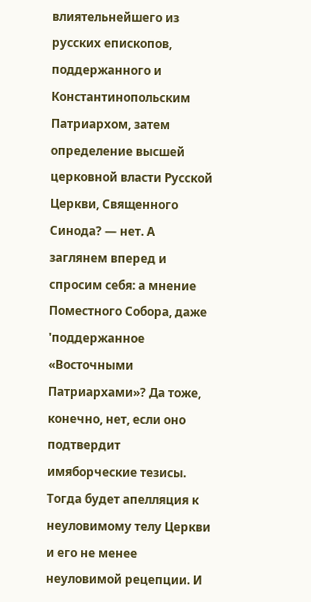влиятельнейшего из русских епископов, поддержанного и Константинопольским Патриархом, затем определение высшей церковной власти Русской Церкви, Священного Синода? — нет. А заглянем вперед и спросим себя: а мнение Поместного Собора, даже 'поддержанное «Восточными Патриархами»? Да тоже, конечно, нет, если оно подтвердит имяборческие тезисы. Тогда будет апелляция к неуловимому телу Церкви и его не менее неуловимой рецепции. И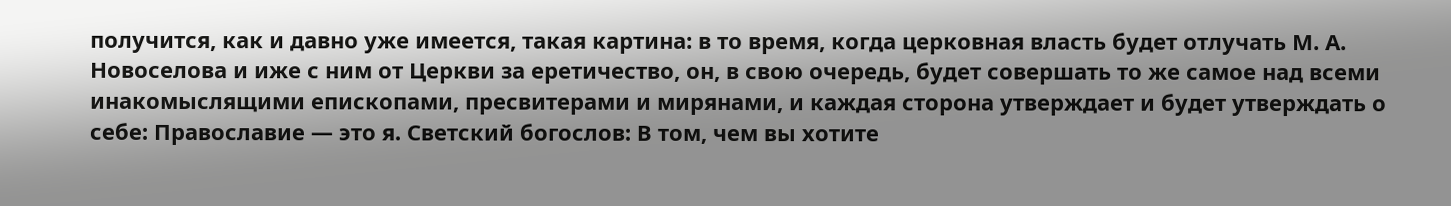получится, как и давно уже имеется, такая картина: в то время, когда церковная власть будет отлучать М. А. Новоселова и иже с ним от Церкви за еретичество, он, в свою очередь, будет совершать то же самое над всеми инакомыслящими епископами, пресвитерами и мирянами, и каждая сторона утверждает и будет утверждать о себе: Православие — это я. Светский богослов: В том, чем вы хотите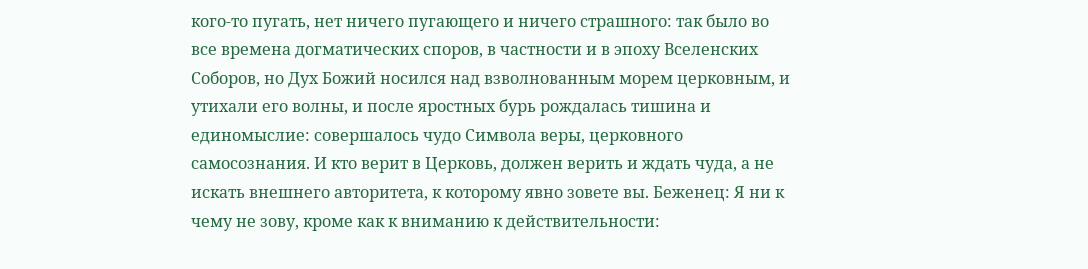кого-то пугать, нет ничего пугающего и ничего страшного: так было во все времена догматических споров, в частности и в эпоху Вселенских Соборов, но Дух Божий носился над взволнованным морем церковным, и утихали его волны, и после яростных бурь рождалась тишина и единомыслие: совершалось чудо Символа веры, церковного самосознания. И кто верит в Церковь, должен верить и ждать чуда, а не искать внешнего авторитета, к которому явно зовете вы. Беженец: Я ни к чему не зову, кроме как к вниманию к действительности: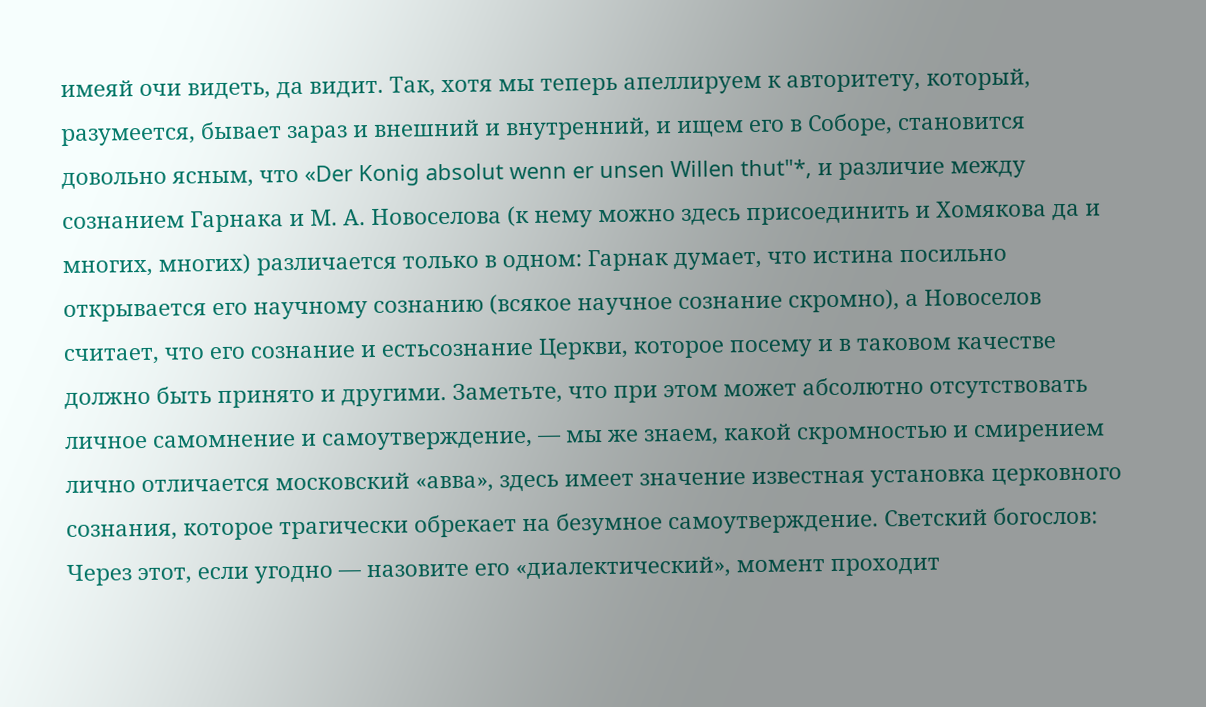имеяй очи видеть, да видит. Так, хотя мы теперь апеллируем к авторитету, который, разумеется, бывает зараз и внешний и внутренний, и ищем его в Соборе, становится довольно ясным, что «Der Konig absolut wenn er unsen Willen thut"*, и различие между сознанием Гарнака и М. А. Новоселова (к нему можно здесь присоединить и Хомякова да и многих, многих) различается только в одном: Гарнак думает, что истина посильно открывается его научному сознанию (всякое научное сознание скромно), а Новоселов считает, что его сознание и естьсознание Церкви, которое посему и в таковом качестве должно быть принято и другими. Заметьте, что при этом может абсолютно отсутствовать личное самомнение и самоутверждение, — мы же знаем, какой скромностью и смирением лично отличается московский «авва», здесь имеет значение известная установка церковного сознания, которое трагически обрекает на безумное самоутверждение. Светский богослов: Через этот, если угодно — назовите его «диалектический», момент проходит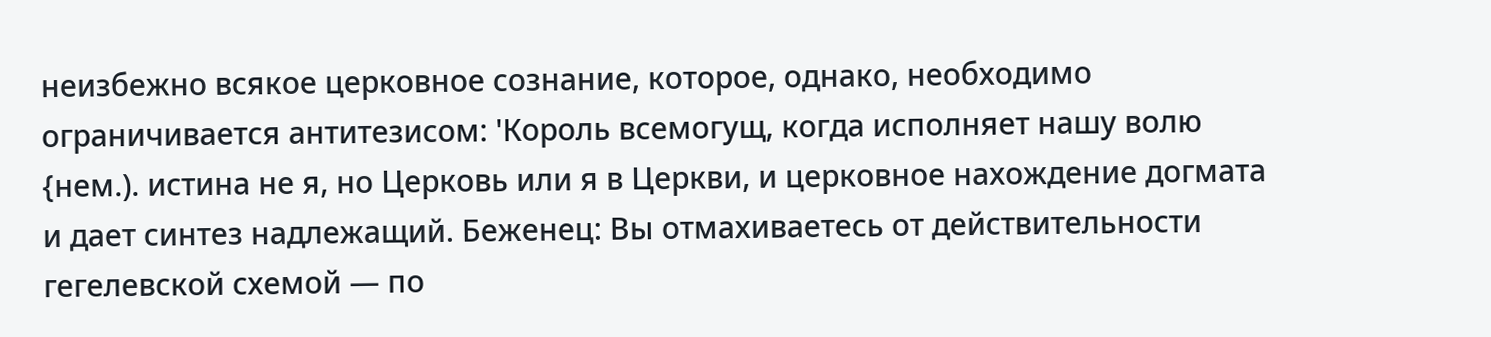неизбежно всякое церковное сознание, которое, однако, необходимо ограничивается антитезисом: 'Король всемогущ, когда исполняет нашу волю {нем.). истина не я, но Церковь или я в Церкви, и церковное нахождение догмата и дает синтез надлежащий. Беженец: Вы отмахиваетесь от действительности гегелевской схемой — по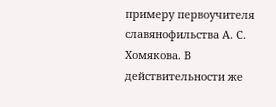примеру первоучителя славянофильства А. С. Хомякова. В действительности же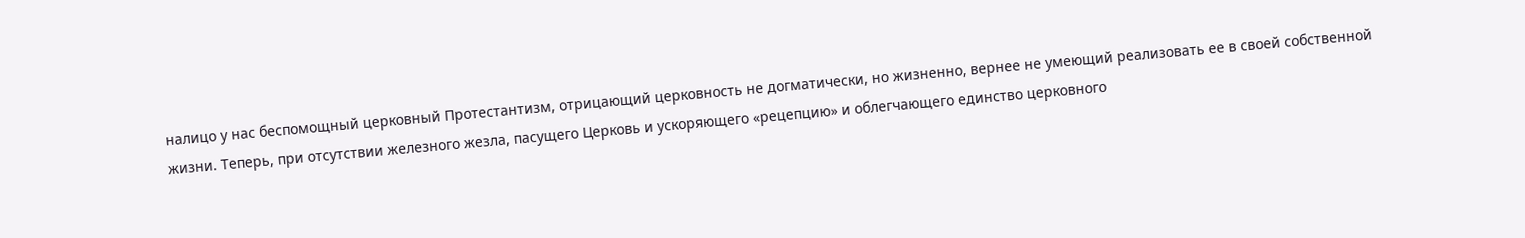налицо у нас беспомощный церковный Протестантизм, отрицающий церковность не догматически, но жизненно, вернее не умеющий реализовать ее в своей собственной жизни. Теперь, при отсутствии железного жезла, пасущего Церковь и ускоряющего «рецепцию» и облегчающего единство церковного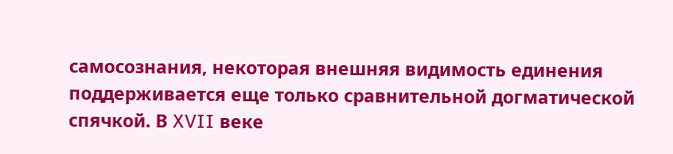самосознания, некоторая внешняя видимость единения поддерживается еще только сравнительной догматической спячкой. В XVII веке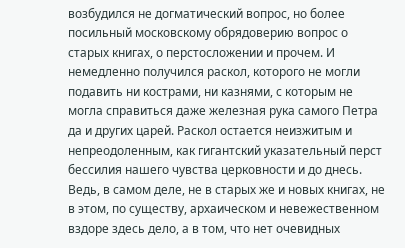возбудился не догматический вопрос, но более посильный московскому обрядоверию вопрос о старых книгах, о перстосложении и прочем. И немедленно получился раскол, которого не могли подавить ни кострами, ни казнями, с которым не могла справиться даже железная рука самого Петра да и других царей. Раскол остается неизжитым и непреодоленным, как гигантский указательный перст бессилия нашего чувства церковности и до днесь. Ведь, в самом деле, не в старых же и новых книгах, не в этом, по существу, архаическом и невежественном вздоре здесь дело, а в том, что нет очевидных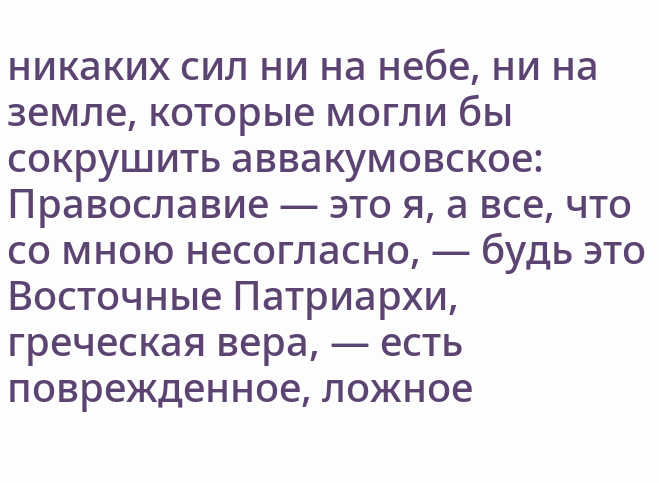никаких сил ни на небе, ни на земле, которые могли бы сокрушить аввакумовское: Православие — это я, а все, что со мною несогласно, — будь это Восточные Патриархи, греческая вера, — есть поврежденное, ложное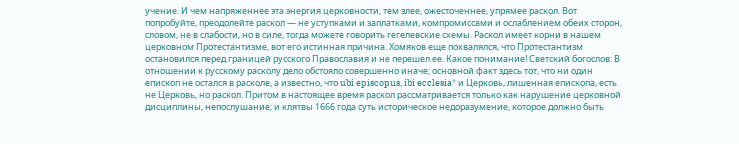учение. И чем напряженнее эта энергия церковности, тем злее, ожесточеннее, упрямее раскол. Вот попробуйте, преодолейте раскол — не уступками и заплатками, компромиссами и ослаблением обеих сторон, словом, не в слабости, но в силе, тогда можете говорить гегелевские схемы. Раскол имеет корни в нашем церковном Протестантизме, вот его истинная причина. Хомяков еще похвалялся, что Протестантизм остановился перед границей русского Православия и не перешел ее. Какое понимание! Светский богослов: В отношении к русскому расколу дело обстояло совершенно иначе; основной факт здесь тот, что ни один епископ не остался в расколе, а известно, что ubi episcopus, ibi ecclesia* и Церковь, лишенная епископа, есть не Церковь, но раскол. Притом в настоящее время раскол рассматривается только как нарушение церковной дисциплины, непослушание; и клятвы 1666 года суть историческое недоразумение, которое должно быть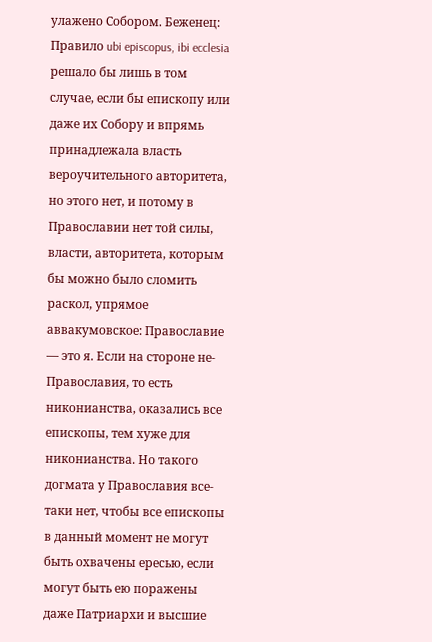улажено Собором. Беженец: Правило ubi episcopus, ibi ecclesia решало бы лишь в том случае, если бы епископу или даже их Собору и впрямь принадлежала власть вероучительного авторитета, но этого нет, и потому в Православии нет той силы, власти, авторитета, которым бы можно было сломить раскол, упрямое аввакумовское: Православие — это я. Если на стороне не-Православия, то есть никонианства, оказались все епископы, тем хуже для никонианства. Но такого догмата у Православия все-таки нет, чтобы все епископы в данный момент не могут быть охвачены ересью, если могут быть ею поражены даже Патриархи и высшие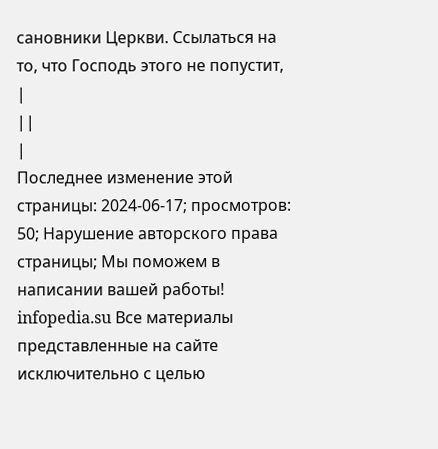сановники Церкви. Ссылаться на то, что Господь этого не попустит,
|
||
|
Последнее изменение этой страницы: 2024-06-17; просмотров: 50; Нарушение авторского права страницы; Мы поможем в написании вашей работы! infopedia.su Все материалы представленные на сайте исключительно с целью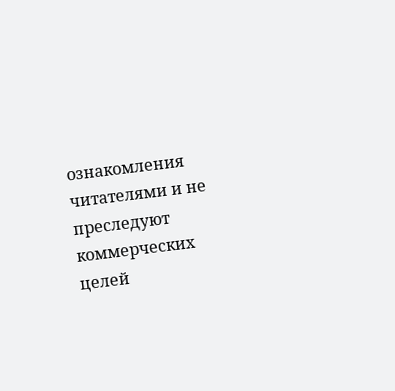ознакомления читателями и не преследуют коммерческих целей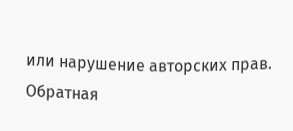или нарушение авторских прав. Обратная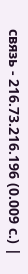связь - 216.73.216.196 (0.009 с.) |